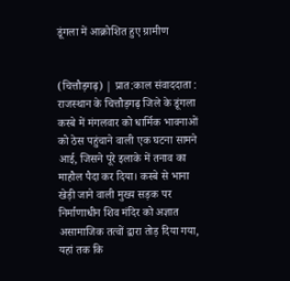डूंगला में आक्रोशित हुए ग्रामीण


(चित्तौड़गढ़) | प्रात:काल संवाददाता : राजस्थान के चित्तौड़गढ़ जिले के डूंगला कस्बे में मंगलवार को धार्मिक भावनाओं को ठेस पहुंचाने वाली एक घटना सामने आई, जिसने पूरे इलाके में तनाव का माहौल पैदा कर दिया। कस्बे से भाना खेड़ी जाने वाली मुख्य सड़क पर निर्माणाधीन शिव मंदिर को अज्ञात असामाजिक तत्वों द्वारा तोड़ दिया गया, यहां तक कि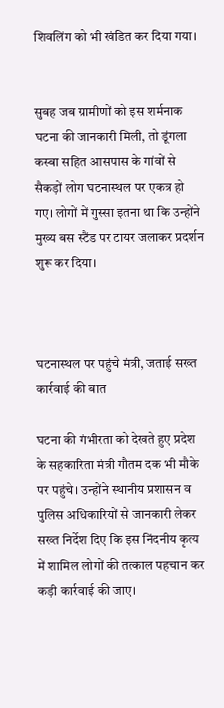शिवलिंग को भी खंडित कर दिया गया।


सुबह जब ग्रामीणों को इस शर्मनाक घटना की जानकारी मिली, तो डूंगला कस्बा सहित आसपास के गांवों से सैकड़ों लोग घटनास्थल पर एकत्र हो गए। लोगों में गुस्सा इतना था कि उन्होंने मुख्य बस स्टैंड पर टायर जलाकर प्रदर्शन शुरू कर दिया।



घटनास्थल पर पहुंचे मंत्री, जताई सख्त कार्रवाई की बात

घटना की गंभीरता को देखते हुए प्रदेश के सहकारिता मंत्री गौतम दक भी मौके पर पहुंचे। उन्होंने स्थानीय प्रशासन व पुलिस अधिकारियों से जानकारी लेकर सख्त निर्देश दिए कि इस निंदनीय कृत्य में शामिल लोगों की तत्काल पहचान कर कड़ी कार्रवाई की जाए।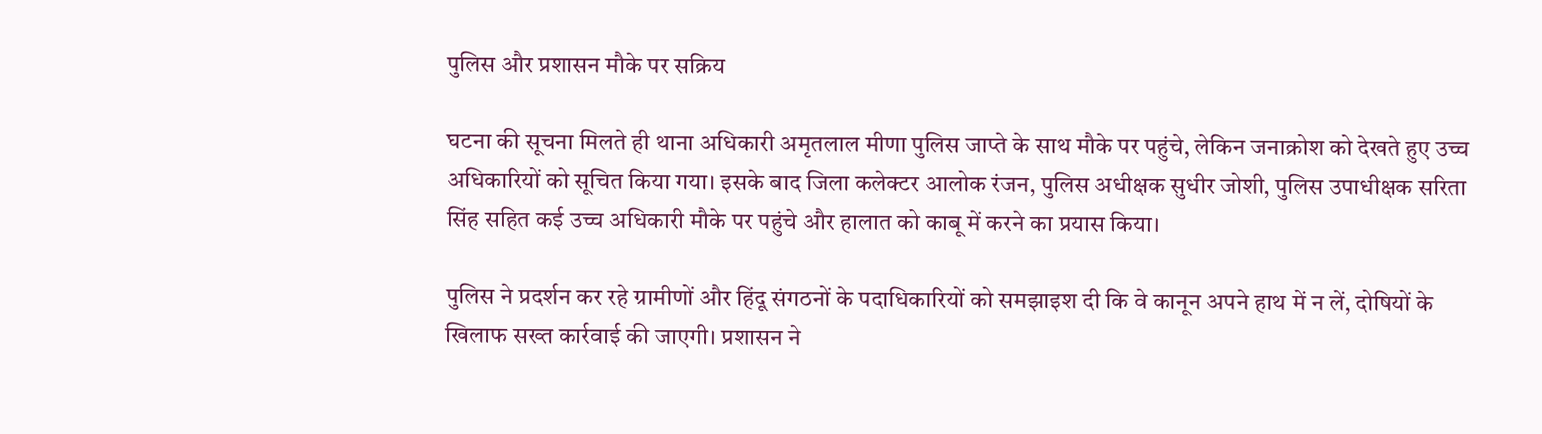पुलिस और प्रशासन मौके पर सक्रिय

घटना की सूचना मिलते ही थाना अधिकारी अमृतलाल मीणा पुलिस जाप्ते के साथ मौके पर पहुंचे, लेकिन जनाक्रोश को देखते हुए उच्च अधिकारियों को सूचित किया गया। इसके बाद जिला कलेक्टर आलोक रंजन, पुलिस अधीक्षक सुधीर जोशी, पुलिस उपाधीक्षक सरिता सिंह सहित कई उच्च अधिकारी मौके पर पहुंचे और हालात को काबू में करने का प्रयास किया।

पुलिस ने प्रदर्शन कर रहे ग्रामीणों और हिंदू संगठनों के पदाधिकारियों को समझाइश दी कि वे कानून अपने हाथ में न लें, दोषियों के खिलाफ सख्त कार्रवाई की जाएगी। प्रशासन ने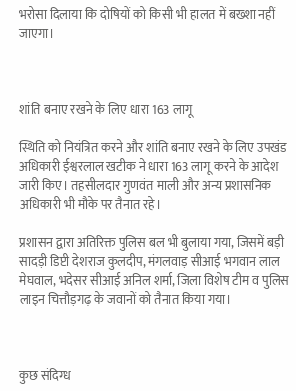भरोसा दिलाया कि दोषियों को किसी भी हालत में बख्शा नहीं जाएगा।



शांति बनाए रखने के लिए धारा 163 लागू

स्थिति को नियंत्रित करने और शांति बनाए रखने के लिए उपखंड अधिकारी ईश्वरलाल खटीक ने धारा 163 लागू करने के आदेश जारी किए। तहसीलदार गुणवंत माली और अन्य प्रशासनिक अधिकारी भी मौके पर तैनात रहे।

प्रशासन द्वारा अतिरिक्त पुलिस बल भी बुलाया गया, जिसमें बड़ी सादड़ी डिप्टी देशराज कुलदीप, मंगलवाड़ सीआई भगवान लाल मेघवाल, भदेसर सीआई अनिल शर्मा, जिला विशेष टीम व पुलिस लाइन चित्तौड़गढ़ के जवानों को तैनात किया गया।



कुछ संदिग्ध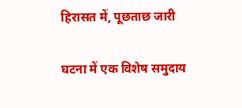हिरासत में, पूछताछ जारी

घटना में एक विशेष समुदाय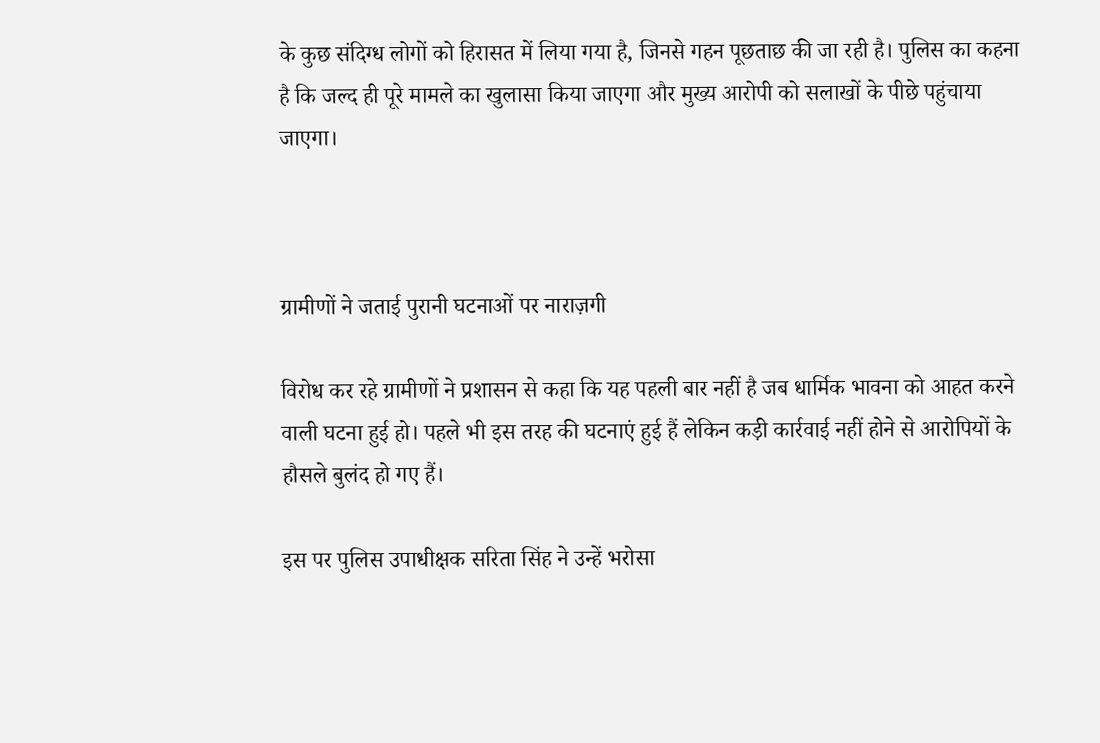के कुछ संदिग्ध लोगों को हिरासत में लिया गया है, जिनसे गहन पूछताछ की जा रही है। पुलिस का कहना है कि जल्द ही पूरे मामले का खुलासा किया जाएगा और मुख्य आरोपी को सलाखों के पीछे पहुंचाया जाएगा।



ग्रामीणों ने जताई पुरानी घटनाओं पर नाराज़गी

विरोध कर रहे ग्रामीणों ने प्रशासन से कहा कि यह पहली बार नहीं है जब धार्मिक भावना को आहत करने वाली घटना हुई हो। पहले भी इस तरह की घटनाएं हुई हैं लेकिन कड़ी कार्रवाई नहीं होने से आरोपियों के हौसले बुलंद हो गए हैं।

इस पर पुलिस उपाधीक्षक सरिता सिंह ने उन्हें भरोसा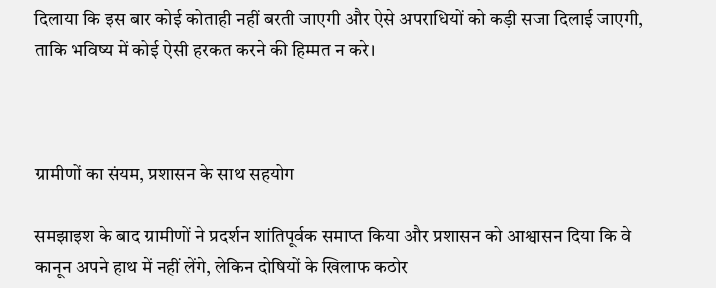दिलाया कि इस बार कोई कोताही नहीं बरती जाएगी और ऐसे अपराधियों को कड़ी सजा दिलाई जाएगी, ताकि भविष्य में कोई ऐसी हरकत करने की हिम्मत न करे।



ग्रामीणों का संयम, प्रशासन के साथ सहयोग

समझाइश के बाद ग्रामीणों ने प्रदर्शन शांतिपूर्वक समाप्त किया और प्रशासन को आश्वासन दिया कि वे कानून अपने हाथ में नहीं लेंगे, लेकिन दोषियों के खिलाफ कठोर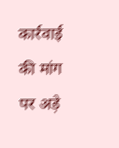कार्रवाई की मांग पर अड़े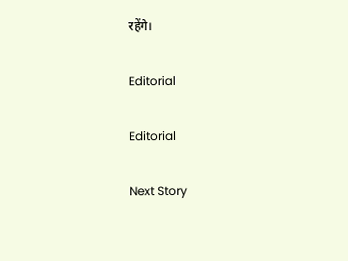रहेंगे।

Editorial

Editorial

Next Story